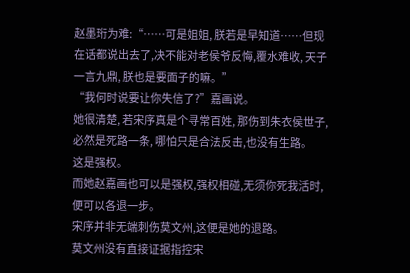赵墨珩为难:“……可是姐姐, 朕若是早知道……但现在话都说出去了,决不能对老侯爷反悔,覆水难收, 天子一言九鼎, 朕也是要面子的嘛。”
“我何时说要让你失信了?”嘉画说。
她很清楚, 若宋序真是个寻常百姓, 那伤到朱衣侯世子,必然是死路一条, 哪怕只是合法反击,也没有生路。
这是强权。
而她赵嘉画也可以是强权,强权相碰,无须你死我活时,便可以各退一步。
宋序并非无端刺伤莫文州,这便是她的退路。
莫文州没有直接证据指控宋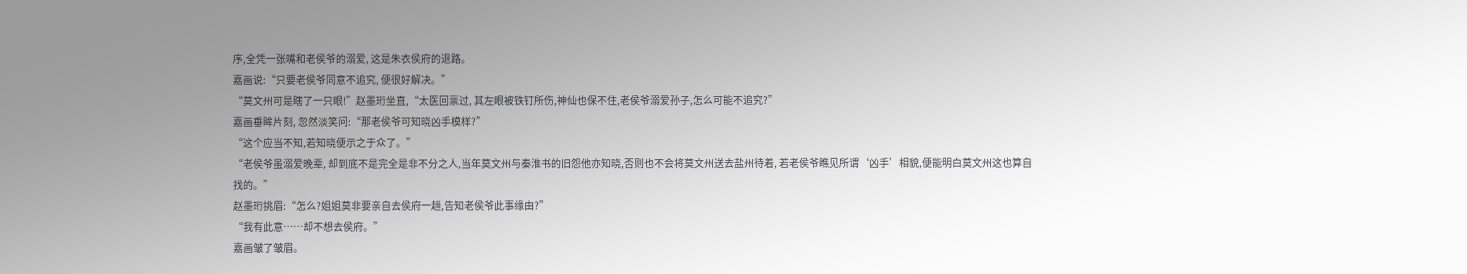序,全凭一张嘴和老侯爷的溺爱, 这是朱衣侯府的退路。
嘉画说:“只要老侯爷同意不追究, 便很好解决。”
“莫文州可是瞎了一只眼!”赵墨珩坐直,“太医回禀过, 其左眼被铁钉所伤,神仙也保不住,老侯爷溺爱孙子,怎么可能不追究?”
嘉画垂眸片刻, 忽然淡笑问:“那老侯爷可知晓凶手模样?”
“这个应当不知,若知晓便示之于众了。”
“老侯爷虽溺爱晚辈, 却到底不是完全是非不分之人,当年莫文州与秦淮书的旧怨他亦知晓,否则也不会将莫文州送去盐州待着, 若老侯爷瞧见所谓‘凶手’相貌,便能明白莫文州这也算自找的。”
赵墨珩挑眉:“怎么?姐姐莫非要亲自去侯府一趟,告知老侯爷此事缘由?”
“我有此意……却不想去侯府。”
嘉画皱了皱眉。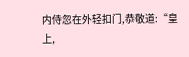内侍忽在外轻扣门,恭敬道:“皇上,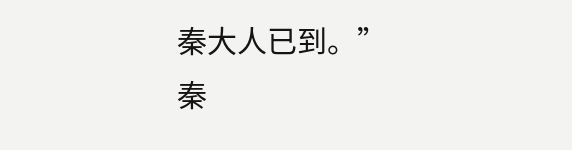秦大人已到。”
秦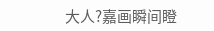大人?嘉画瞬间瞪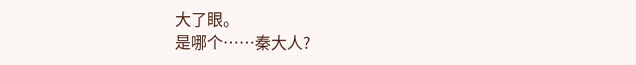大了眼。
是哪个……秦大人?